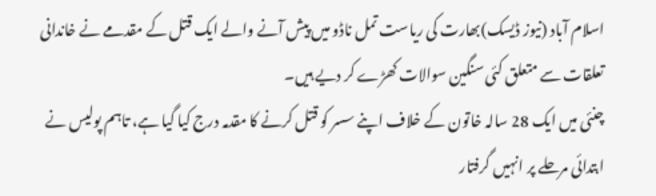اسلام آباد (نیوز ڈیسک)بھارت کی ریاست تمل ناڈو میں پیش آنے والے ایک قتل کے مقدمے نے خاندانی تعلقات سے متعلق کئی سنگین سوالات کھڑے کر دیے ہیں۔
چنئی میں ایک 28 سالہ خاتون کے خلاف اپنے سسر کو قتل کرنے کا مقدمہ درج کیا گیا ہے، تاہم پولیس نے ابتدائی مرحلے پر انہیں گرفتار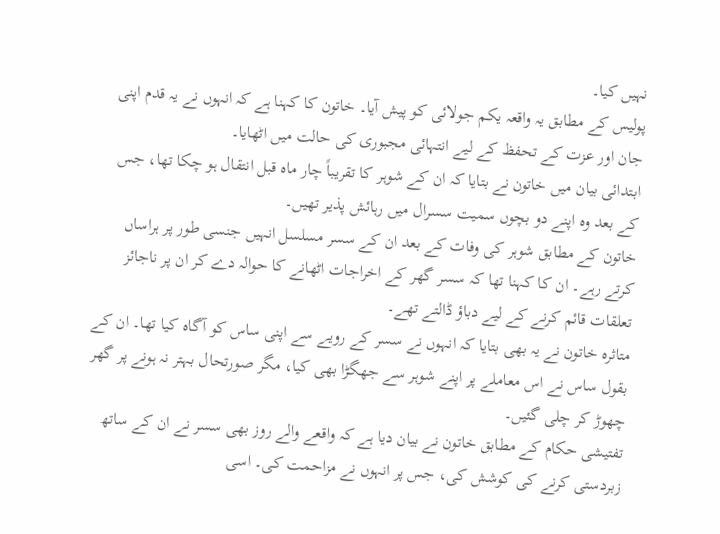نہیں کیا۔
پولیس کے مطابق یہ واقعہ یکم جولائی کو پیش آیا۔ خاتون کا کہنا ہے کہ انہوں نے یہ قدم اپنی جان اور عزت کے تحفظ کے لیے انتہائی مجبوری کی حالت میں اٹھایا۔
ابتدائی بیان میں خاتون نے بتایا کہ ان کے شوہر کا تقریباً چار ماہ قبل انتقال ہو چکا تھا، جس کے بعد وہ اپنے دو بچوں سمیت سسرال میں رہائش پذیر تھیں۔
خاتون کے مطابق شوہر کی وفات کے بعد ان کے سسر مسلسل انہیں جنسی طور پر ہراساں کرتے رہے۔ ان کا کہنا تھا کہ سسر گھر کے اخراجات اٹھانے کا حوالہ دے کر ان پر ناجائز تعلقات قائم کرنے کے لیے دباؤ ڈالتے تھے۔
متاثرہ خاتون نے یہ بھی بتایا کہ انہوں نے سسر کے رویے سے اپنی ساس کو آگاہ کیا تھا۔ ان کے بقول ساس نے اس معاملے پر اپنے شوہر سے جھگڑا بھی کیا، مگر صورتحال بہتر نہ ہونے پر گھر چھوڑ کر چلی گئیں۔
تفتیشی حکام کے مطابق خاتون نے بیان دیا ہے کہ واقعے والے روز بھی سسر نے ان کے ساتھ زبردستی کرنے کی کوشش کی، جس پر انہوں نے مزاحمت کی۔ اسی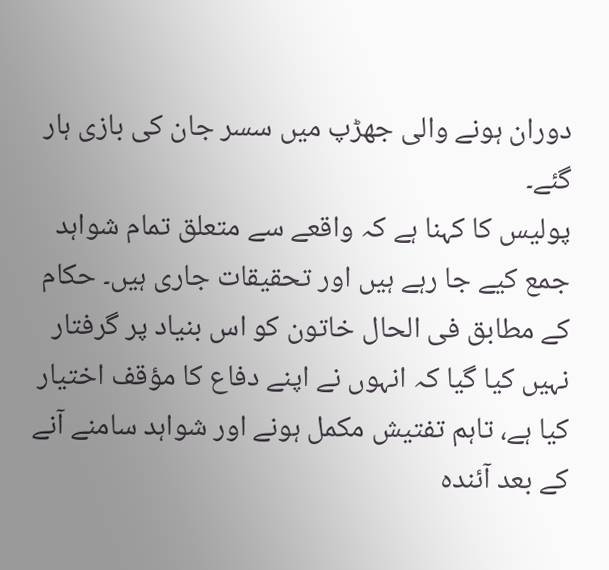دوران ہونے والی جھڑپ میں سسر جان کی بازی ہار گئے۔
پولیس کا کہنا ہے کہ واقعے سے متعلق تمام شواہد جمع کیے جا رہے ہیں اور تحقیقات جاری ہیں۔ حکام کے مطابق فی الحال خاتون کو اس بنیاد پر گرفتار نہیں کیا گیا کہ انہوں نے اپنے دفاع کا مؤقف اختیار کیا ہے، تاہم تفتیش مکمل ہونے اور شواہد سامنے آنے کے بعد آئندہ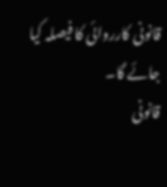قانونی کارروائی کا فیصلہ کیا جائے گا۔
قانونی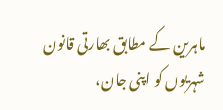ماہرین کے مطابق بھارتی قانون شہریوں کو اپنی جان،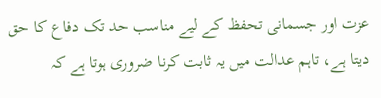عزت اور جسمانی تحفظ کے لیے مناسب حد تک دفاع کا حق دیتا ہے، تاہم عدالت میں یہ ثابت کرنا ضروری ہوتا ہے کہ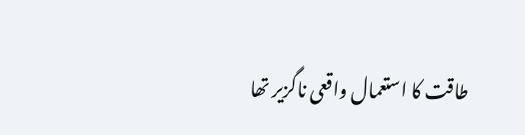طاقت کا استعمال واقعی ناگزیر تھا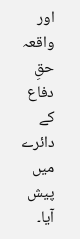اور واقعہ حقِ دفاع کے دائرے میں پیش آیا۔